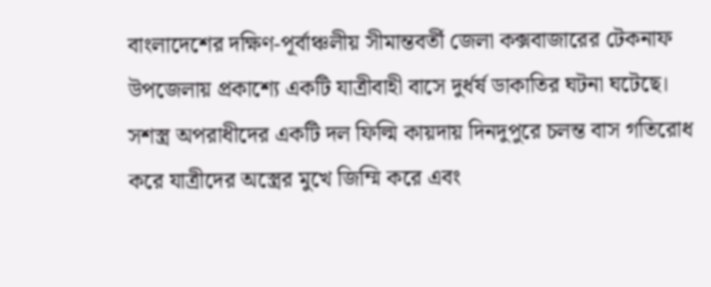বাংলাদেশের দক্ষিণ-পূর্বাঞ্চলীয় সীমান্তবর্তী জেলা কক্সবাজারের টেকনাফ উপজেলায় প্রকাশ্যে একটি যাত্রীবাহী বাসে দুর্ধর্ষ ডাকাতির ঘটনা ঘটেছে। সশস্ত্র অপরাধীদের একটি দল ফিল্মি কায়দায় দিনদুপুরে চলন্ত বাস গতিরোধ করে যাত্রীদের অস্ত্রের মুখে জিম্মি করে এবং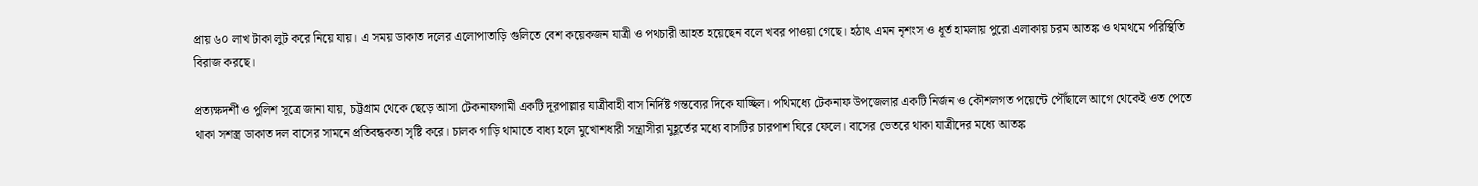প্রায় ৬০ লাখ টাকা লুট করে নিয়ে যায়। এ সময় ডাকাত দলের এলোপাতাড়ি গুলিতে বেশ কয়েকজন যাত্রী ও পথচারী আহত হয়েছেন বলে খবর পাওয়া গেছে। হঠাৎ এমন নৃশংস ও ধূর্ত হামলায় পুরো এলাকায় চরম আতঙ্ক ও থমথমে পরিস্থিতি বিরাজ করছে।

প্রত্যক্ষদর্শী ও পুলিশ সূত্রে জানা যায়, চট্টগ্রাম থেকে ছেড়ে আসা টেকনাফগামী একটি দূরপাল্লার যাত্রীবাহী বাস নির্দিষ্ট গন্তব্যের দিকে যাচ্ছিল। পথিমধ্যে টেকনাফ উপজেলার একটি নির্জন ও কৌশলগত পয়েন্টে পৌঁছালে আগে থেকেই ওত পেতে থাকা সশস্ত্র ডাকাত দল বাসের সামনে প্রতিবন্ধকতা সৃষ্টি করে। চালক গাড়ি থামাতে বাধ্য হলে মুখোশধারী সন্ত্রাসীরা মুহূর্তের মধ্যে বাসটির চারপাশ ঘিরে ফেলে। বাসের ভেতরে থাকা যাত্রীদের মধ্যে আতঙ্ক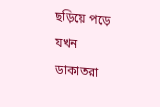ছড়িয়ে পড়ে যখন ডাকাতরা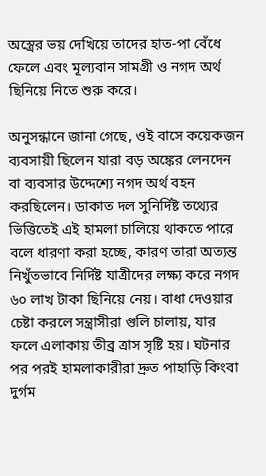অস্ত্রের ভয় দেখিয়ে তাদের হাত-পা বেঁধে ফেলে এবং মূল্যবান সামগ্রী ও নগদ অর্থ ছিনিয়ে নিতে শুরু করে।

অনুসন্ধানে জানা গেছে, ওই বাসে কয়েকজন ব্যবসায়ী ছিলেন যারা বড় অঙ্কের লেনদেন বা ব্যবসার উদ্দেশ্যে নগদ অর্থ বহন করছিলেন। ডাকাত দল সুনির্দিষ্ট তথ্যের ভিত্তিতেই এই হামলা চালিয়ে থাকতে পারে বলে ধারণা করা হচ্ছে, কারণ তারা অত্যন্ত নিখুঁতভাবে নির্দিষ্ট যাত্রীদের লক্ষ্য করে নগদ ৬০ লাখ টাকা ছিনিয়ে নেয়। বাধা দেওয়ার চেষ্টা করলে সন্ত্রাসীরা গুলি চালায়, যার ফলে এলাকায় তীব্র ত্রাস সৃষ্টি হয়। ঘটনার পর পরই হামলাকারীরা দ্রুত পাহাড়ি কিংবা দুর্গম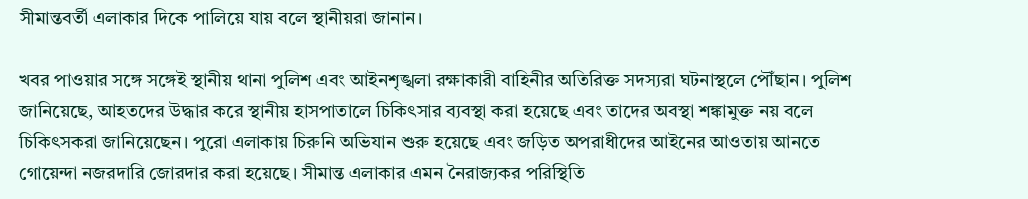সীমান্তবর্তী এলাকার দিকে পালিয়ে যায় বলে স্থানীয়রা জানান।

খবর পাওয়ার সঙ্গে সঙ্গেই স্থানীয় থানা পুলিশ এবং আইনশৃঙ্খলা রক্ষাকারী বাহিনীর অতিরিক্ত সদস্যরা ঘটনাস্থলে পৌঁছান। পুলিশ জানিয়েছে, আহতদের উদ্ধার করে স্থানীয় হাসপাতালে চিকিৎসার ব্যবস্থা করা হয়েছে এবং তাদের অবস্থা শঙ্কামুক্ত নয় বলে চিকিৎসকরা জানিয়েছেন। পুরো এলাকায় চিরুনি অভিযান শুরু হয়েছে এবং জড়িত অপরাধীদের আইনের আওতায় আনতে গোয়েন্দা নজরদারি জোরদার করা হয়েছে। সীমান্ত এলাকার এমন নৈরাজ্যকর পরিস্থিতি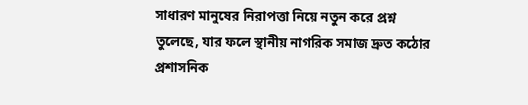সাধারণ মানুষের নিরাপত্তা নিয়ে নতুন করে প্রশ্ন তুলেছে, যার ফলে স্থানীয় নাগরিক সমাজ দ্রুত কঠোর প্রশাসনিক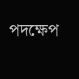পদক্ষেপ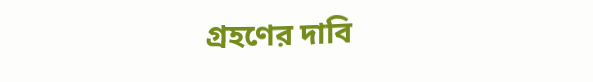গ্রহণের দাবি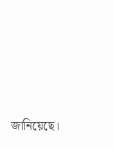জানিয়েছে।